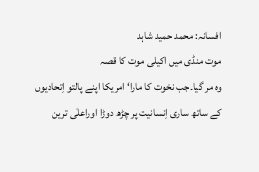افسانہ: محمد حمید شاہد
موت منڈی میں اکیلی موت کا قصہ
وہ مر گیا۔جب نخوت کا مارا‘ امریکا اپنے پالتو اِتحادیوں کے ساتھ ساری اِنسانیت پر چڑھ دوڑا اوراعلٰی ترین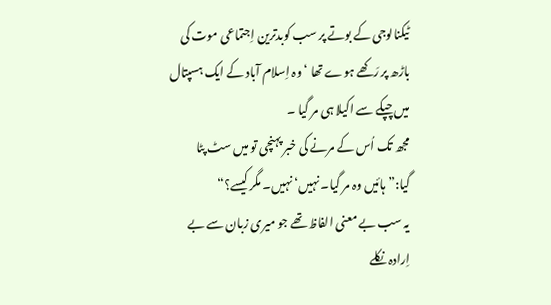ٹیکنالوجی کے بوتے پر سب کوبدترین اِجتماعی موت کی باڑھ پر رَکھے ہوے تھا ‘ وہ اِسلام آباد کے ایک ہسپتال میں چپکے سے اکیلا ہی مر گیا ۔
مجھ تک اُس کے مرنے کی خبر پہنچی تو میں سٹ پٹا گیا:”ہائیں وہ مر گیا۔ نہیں‘ نہیں۔ مگر کیسے؟“
یہ سب بے معنی الفاظ تھے جو میری زبان سے بے اِرادہ نکلے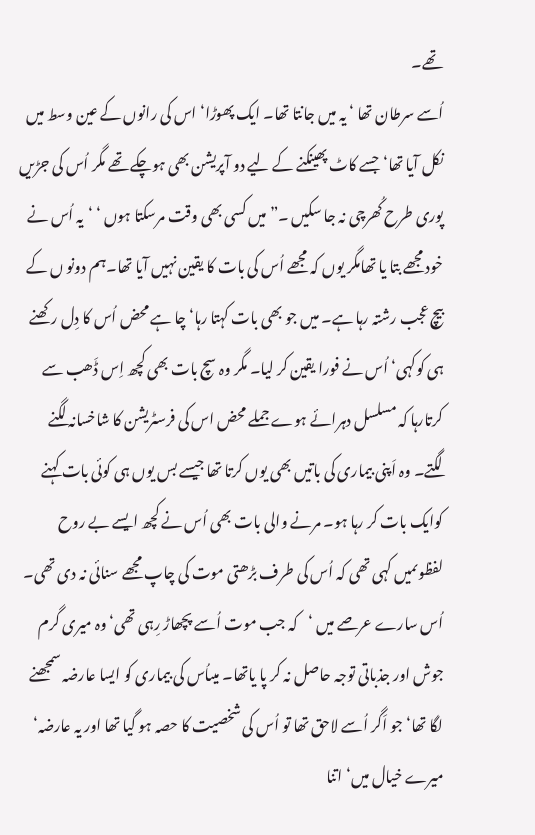تھے۔
اُسے سرطان تھا ‘ یہ میں جانتا تھا۔ ایک پھوڑا‘ اس کی رانوں کے عین وسط میں نکل آیا تھا‘ جسے کاٹ پھینکنے کے لیے دو آپریشن بھی ہوچکے تھے مگر اُس کی جڑیں پوری طرح کُھرچی نہ جا سکیں ۔” میں کسی بھی وقت مرسکتا ہوں ‘ ‘یہ اُس نے خود مجھے بتا یا تھامگر یوں کہ مجھے اُس کی بات کا یقین نہیں آیا تھا۔ہم دونو ں کے بیچ عجب رشتہ رہا ہے۔ میں جو بھی بات کہتا رہا‘ چا ہے محض اُس کا دِل رکھنے ہی کوکہی‘ اُس نے فورا یقین کر لیا۔ مگر وہ سچ بات بھی کچھ اِس ڈَھب سے کرتارہا کہ مسلسل دہرائے ہوے جملے محض اس کی فرسٹریشن کا شاخسانہ لگنے لگتے۔ وہ اَپنی بیماری کی باتیں بھی یوں کرتا تھا جیسے بس یوں ہی کوئی بات کہنے کوایک بات کر رہا ہو۔ مرنے والی بات بھی اُس نے کچھ ایسے بے روح لفظوںمیں کہی تھی کہ اُس کی طرف بڑھتی موت کی چاپ مجھے سنائی نہ دی تھی۔ اُس سارے عرصے میں ‘کہ جب موت اُسے پچھاڑ رِہی تھی‘ وہ میری گرم جوش اور جذباتی توجہ حاصل نہ کر پا یاتھا۔ میںاُس کی بیماری کو ایسا عارضہ سمجھنے لگا تھا‘جو اَگر اُسے لاحق تھا تو اُس کی شخصیت کا حصہ ہو گیا تھا اور یہ عارضہ‘ میرے خیال میں‘ اتنا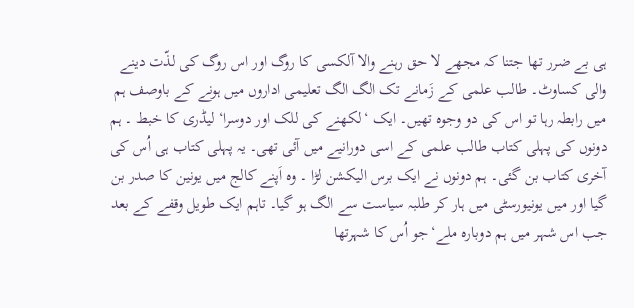ہی بے ضرر تھا جتنا کہ مجھے لا حق رہنے والا آلکسی کا روگ اور اس روگ کی لذّت دینے والی کساوٹ۔ طالب علمی کے زَمانے تک الگ الگ تعلیمی اداروں میں ہونے کے باوصف ہم میں رابطہ رہا تو اس کی دو وجوہ تھیں۔ ایک ‘لکھنے کی للک اور دوسرا‘ لیڈری کا خبط ۔ ہم دونوں کی پہلی کتاب طالب علمی کے اسی دورانیے میں آئی تھی۔ یہ پہلی کتاب ہی اُس کی آخری کتاب بن گئی۔ ہم دونوں نے ایک برس الیکشن لڑا ۔ وہ اَپنے کالج میں یونین کا صدر بن گیا اور میں یونیورسٹی میں ہار کر طلبہ سیاست سے الگ ہو گیا۔ تاہم ایک طویل وقفے کے بعد جب اس شہر میں ہم دوبارہ ملے‘جو اُس کا شہرتھا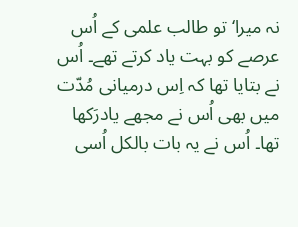نہ میرا‘ تو طالب علمی کے اُس عرصے کو بہت یاد کرتے تھے۔ اُس نے بتایا تھا کہ اِس درمیانی مُدّت میں بھی اُس نے مجھے یادرَکھا تھا۔ اُس نے یہ بات بالکل اُسی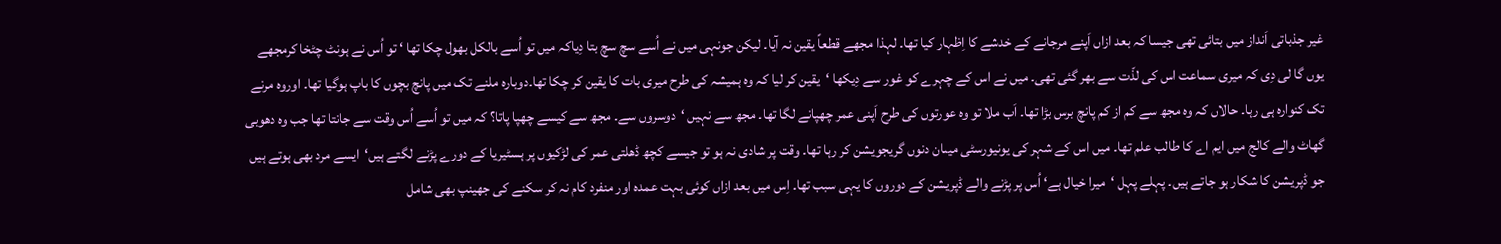غیر جذباتی اَنداز میں بتائی تھی جیسا کہ بعد ازاں اَپنے مرجانے کے خدشے کا اِظہار کیا تھا۔ لہذا مجھے قطعاً یقین نہ آیا۔ لیکن جونہی میں نے اُسے سچ سچ بتا دِیاکہ میں تو اُسے بالکل بھول چکا تھا ‘ تو اُس نے ہونٹ چٹخا کرمجھے یوں گا لی دِی کہ میری سماعت اس کی لذّت سے بھر گئی تھی۔ میں نے اس کے چہرے کو غور سے دِیکھا ‘یقین کر لیا کہ وہ ہمیشہ کی طرح میری بات کا یقین کر چکا تھا۔دوبارہ ملنے تک میں پانچ بچوں کا باپ ہوگیا تھا۔ اوروہ مرنے تک کنوارہ ہی رہا۔ حالاں کہ وہ مجھ سے کم از کم پانچ برس بڑا تھا۔ اَب ملا تو وہ عورتوں کی طرح اَپنی عمر چھپانے لگا تھا۔ مجھ سے نہیں ‘دوسروں سے۔ مجھ سے کیسے چھپا پاتا؟ کہ میں تو اُسے اُس وقت سے جانتا تھا جب وہ دھوبی گھاٹ والے کالج میں ایم اے کا طالب علم تھا۔ میں اس کے شہر کی یونیورسٹی میںان دنوں گریجویشن کر رہا تھا۔ وقت پر شادی نہ ہو تو جیسے کچھ ڈھلتی عمر کی لڑکیوں پر ہسٹیریا کے دورے پڑنے لگتے ہیں‘ایسے مرد بھی ہوتے ہیں جو ڈپریشن کا شکار ہو جاتے ہیں۔ پہلے پہل ‘میرا خیال ہے‘ اُس پر پڑنے والے ڈپریشن کے دوروں کا یہی سبب تھا۔ اِس میں بعد ازاں کوئی بہت عمدہ اور منفرد کام نہ کر سکنے کی جھینپ بھی شامل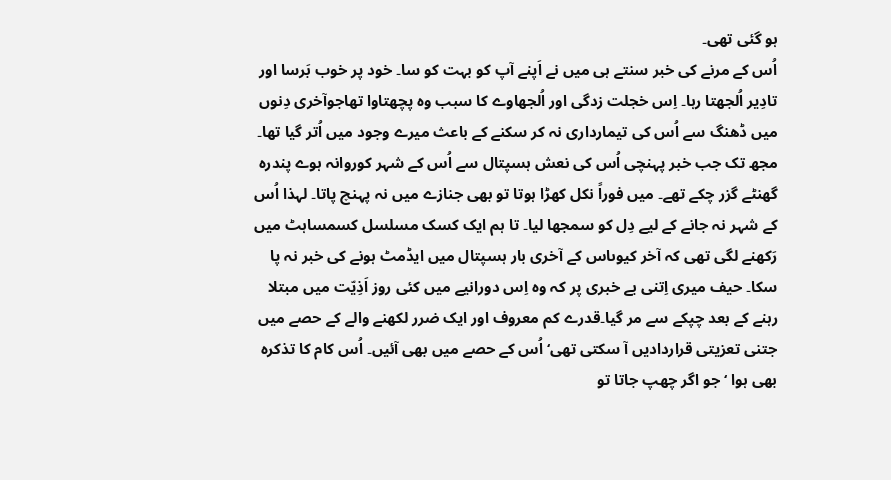ہو گئی تھی۔
اُس کے مرنے کی خبر سنتے ہی میں نے اَپنے آپ کو بہت کو سا۔ خود پر خوب بَرسا اور تادِیر اُلجھتا رہا۔ اِس خجلت زدگی اور اُلجھاوے کا سبب وہ پچھتاوا تھاجوآخری دِنوں میں ڈھنگ سے اُس کی تیمارداری نہ کر سکنے کے باعث میرے وجود میں اُتر گیا تھا۔ مجھ تک جب خبر پہنچی اُس کی نعش ہسپتال سے اُس کے شہر کوروانہ ہوے پندرہ گھنٹے گزر چکے تھے۔ میں فوراً نکل کھڑا ہوتا تو بھی جنازے میں نہ پہنچ پاتا۔ لہذا اُس کے شہر نہ جانے کے لیے دِل کو سمجھا لیا۔ تا ہم ایک کسک مسلسل کسمساہٹ میں رَکھنے لگی تھی کہ آخر کیوںاس کے آخری بار ہسپتال میں ایڈمٹ ہونے کی خبر نہ پا سکا۔ حیف میری اِتنی بے خبری پر کہ وہ اِس دورانیے میں کئی روز اَذِیّت میں مبتلا رہنے کے بعد چپکے سے مر گیا۔قدرے کم معروف اور ایک ضرر لکھنے والے کے حصے میں جتنی تعزیتی قراردادیں آ سکتی تھی‘ اُس کے حصے میں بھی آئیں۔ اُس کام کا تذکرہ بھی ہوا ‘جو اگر چھپ جاتا تو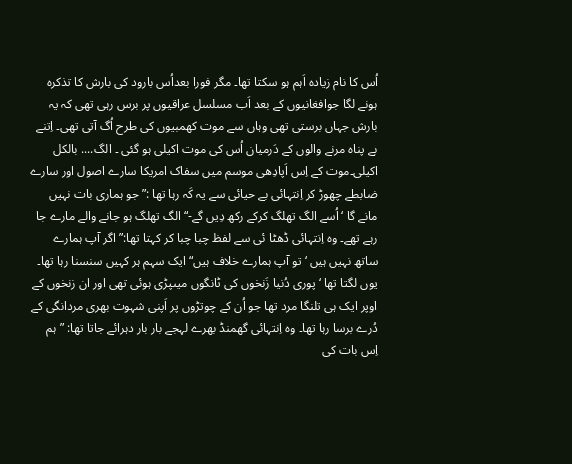اُس کا نام زیادہ اَہم ہو سکتا تھا۔ مگر فورا بعداُس بارود کی بارش کا تذکرہ ہونے لگا جوافغانیوں کے بعد اَب مسلسل عراقیوں پر برس رہی تھی کہ یہ بارش جہاں برستی تھی وہاں سے موت کھمبیوں کی طرح اُگ آتی تھی۔ اِتنے بے پناہ مرنے والوں کے دَرمیان اُس کی موت اکیلی ہو گئی ۔ الگ.... بالکل اکیلی۔موت کے اِس اَپادِھی موسم میں سفاک امریکا سارے اصول اور سارے ضابطے چھوڑ کر اِنتہائی بے حیائی سے یہ کَہ رہا تھا :” جو ہماری بات نہیں مانے گا ‘اُسے الگ تھلگ کرکے رکھ دِیں گے-“ الگ تھلگ ہو جانے والے مارے جا رہے تھے۔ وہ اِنتہائی ڈھٹا ئی سے لفظ چبا چبا کر کہتا تھا:” اگر آپ ہمارے ساتھ نہیں ہیں ‘ تو آپ ہمارے خلاف ہیں“ ایک سہم ہر کہیں سنسنا رہا تھا۔ یوں لگتا تھا ‘ پوری دُنیا زَنخوں کی ٹانگوں میںپڑی ہوئی تھی اور ان زنخوں کے اوپر ایک ہی تلنگا مرد تھا جو اُن کے چوتڑوں پر اَپنی شہوت بھری مردانگی کے دُرے برسا رہا تھا۔ وہ اِنتہائی گھمنڈ بھرے لہجے بار بار دہرائے جاتا تھا: ”ہم اِس بات کی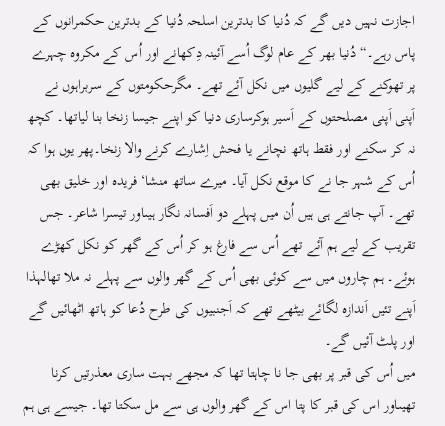اجازت نہیں دیں گے کہ دُنیا کا بدترین اسلحہ دُنیا کے بدترین حکمرانوں کے پاس رہے۔“دُنیا بھر کے عام لوگ اُسے آئینہ دِکھانے اور اُس کے مکروہ چہرے پر تھوکنے کے لیے گلیوں میں نکل آئے تھے۔ مگرحکومتوں کے سربراہوں نے اَپنی اَپنی مصلحتوں کے اَسیر ہوکرساری دنیا کو اپنے جیسا زنخا بنا لیاتھا۔ کچھ نہ کر سکنے اور فقط ہاتھ نچانے یا فحش اِشارے کرنے والا زنخا۔پھر یوں ہوا کہ اُس کے شہر جا نے کا موقع نکل آیا۔ میرے ساتھ منشا‘ فریدہ اور خلیق بھی تھے۔ آپ جانتے ہی ہیں اُن میں پہلے دو اَفسانہ نگار ہیںاور تیسرا شاعر۔ جس تقریب کے لیے ہم آئے تھے اُس سے فارغ ہو کر اُس کے گھر کو نکل کھڑے ہوئے۔ ہم چاروں میں سے کوئی بھی اُس کے گھر والوں سے پہلے نہ ملا تھالہذا اَپنے تئیں اَندازہ لگائے بیٹھے تھے کہ اَجنبیوں کی طرح دُعا کو ہاتھ اٹھائیں گے اور پلٹ آئیں گے۔
میں اُس کی قبر پر بھی جا نا چاہتا تھا کہ مجھے بہت ساری معذرتیں کرنا تھیںاور اس کی قبر کا پتا اس کے گھر والوں ہی سے مل سکتا تھا۔ جیسے ہی ہم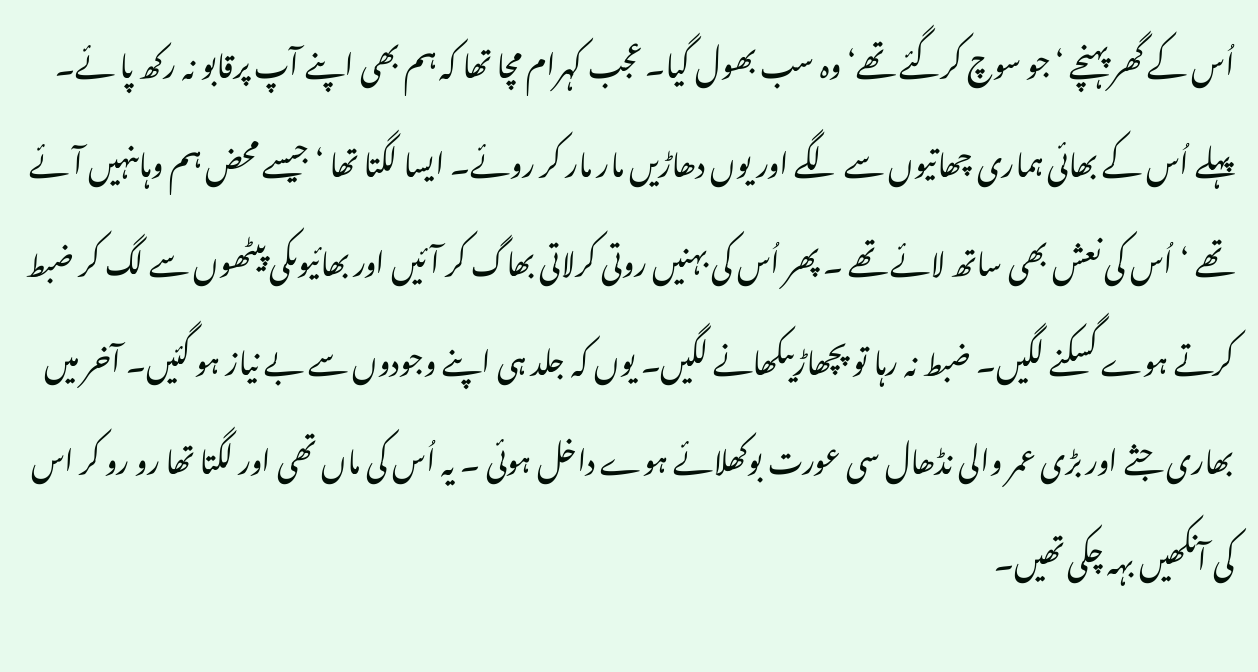اُس کے گھر پہنچے ‘جو سوچ کرگئے تھے‘ وہ سب بھول گیا۔ عجب کہرام مچا تھا کہ ہم بھی اپنے آپ پرقابو نہ رکھ پا ئے۔ پہلے اُس کے بھائی ہماری چھاتیوں سے لگے اور یوں دھاڑیں مار مار کر روئے۔ ایسا لگتا تھا ‘جیسے محض ہم وہاںنہیں آئے تھے ‘اُس کی نعش بھی ساتھ لائے تھے ۔ پھر اُس کی بہنیں روتی کرلاتی بھاگ کر آئیں اور بھائیوںکی پیٹھوں سے لگ کر ضبط کرتے ہوے گسکنے لگیں۔ ضبط نہ رہا تو پچھاڑیںکھانے لگیں۔ یوں کہ جلد ہی اپنے وجودوں سے بے نیاز ہو گئیں۔ آخر میں بھاری جثے اور بڑی عمر والی نڈھال سی عورت بوکھلائے ہوے داخل ہوئی ۔ یہ اُس کی ماں تھی اور لگتا تھا رو رو کر اس کی آنکھیں بہہ چکی تھیں۔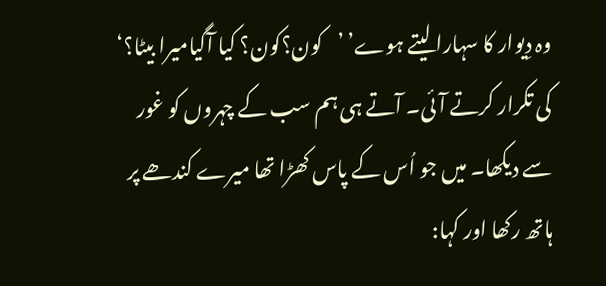وہ دِیوار کا سہارا لیتے ہوے’ ’کون؟کون؟ کیا آگیامیرا بیٹا؟‘ کی تکرار کرتے آئی۔ آتے ہی ہم سب کے چہروں کو غور سے دیکھا۔ میں جو اُس کے پاس کھڑا تھا میرے کندھے پر ہاتھ رکھا اور کہا: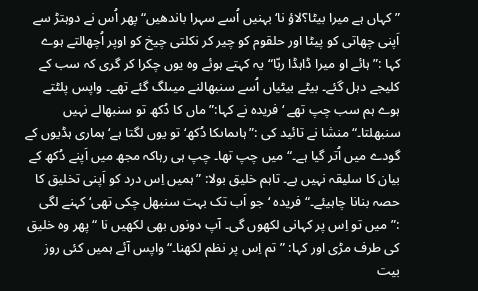” کہاں ہے میرا بیٹا؟لاؤ نا‘ بہنیں اُسے سہرا باندھیں“پھر اُس نے دوہتڑ سے اَپنی چھاتی کو پیٹا اور حلقوم کو چیر کر نکلتی چیخ کو اوپر اُچھالتے ہوے کہا :”ہائے او میرا ڈاہڈا ربّا“یہ کہتے ہوئے وہ یوں چکرا کر گری کہ سب کے کلیجے دہل گئے۔ بیٹے بیٹیاں اُسے سنبھالنے میںلگ گئے تھے۔ واپس پلٹتے ہوے ہم سب چپ تھے ‘ فریدہ نے کہا:” ماں کا دُکھ تو سنبھالے نہیں سنبھلتا۔“منشا نے تائید کی :”ہاںماںکا دُکھ‘ تو یوں لگتا ہے‘ ہماری ہڈیوں کے گودے میں اُتر گیا ہے۔“میں چپ تھا۔ چپ ہی رہاکہ مجھ میں اَپنے دُکھ کے بیان کا سلیقہ نہیں ہے۔ تاہم خلیق بولا: ”ہمیں اِس درد کو اَپنی تخلیق کا حصہ بنانا چاہیئے۔“فریدہ ‘جو اَب تک بہت سنبھل چکی تھی‘ کہنے لگی :”میں تو اِس پر کہانی لکھوں گی۔ آپ دونوں بھی لکھیں نا “پھر وہ خلیق کی طرف مڑی اور کہا: ” تم اِس پر نظم لکھنا۔“واپس آئے ہمیں کئی روز بیت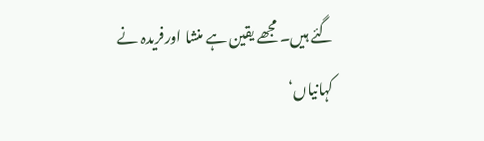گئے ہیں۔ مجھے یقین ہے منشا اورفریدہ نے کہانیاں‘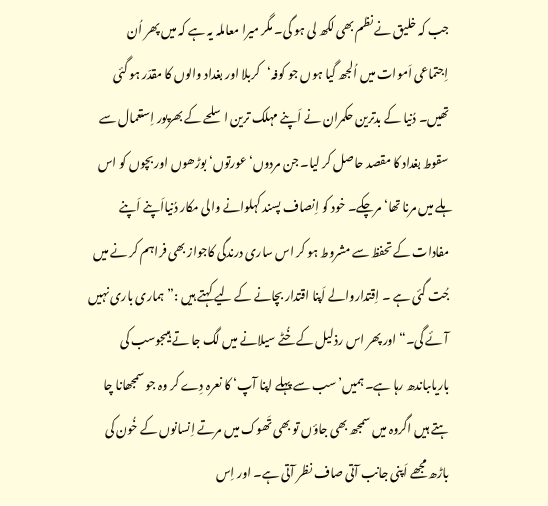جب کہ خلیق نے نظم بھی لکھ لی ہو گی۔ مگر میرا معاملہ یہ ہے کہ میں پھر اُن اِجتماعی اَموات میں اُلجھ گیا ہوں جو کوفہ‘کربلا اور بغداد والوں کا مقدّر ہو گئی تھیں۔ دُنیا کے بدترین حکمران نے اَپنے مہلک ترین اسلحے کے بھرپور اِستعمال سے سقوط بغداد کا مقصد حاصل کر لیا۔ جن مردوں‘ عورتوں‘ بوڑھوں اور بچوں کو اس ہلے میں مرنا تھا‘ مرچکے۔ خود کو اِنصاف پسند کہلوانے والی مکار دُنیااَپنے اَپنے مفادات کے تحفظ سے مشروط ہو کر اس ساری درندگی کاجواز بھی فراہم کر نے میں جُت گئی ہے ۔ اِقتداروالے اَپنا اقتدار بچانے کے لیے کہتے ہیں :”ہماری باری نہیں آئے گی۔“ اور پھر اس رذلیل کے خُٹے سیلانے میں لگ جا تے ہیںجوسب کی باریاںباندھ رہا ہے۔ ہمیں’سب سے پہلے اپنا آپ‘ کا نعرہ دِے کر وہ جو سمجھانا چا ہتے ہیں اگروہ میں سمجھ بھی جاؤں تو بھی تَھوک میں مرتے اِنسانوں کے خُون کی باڑھ مجھے اَپنی جانب آتی صاف نظر آتی ہے۔ اور اِس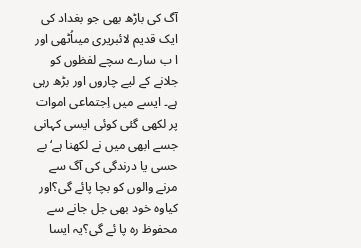آگ کی باڑھ بھی جو بغداد کی ایک قدیم لائبریری میںاُٹھی اور ا ب سارے سچے لفظوں کو جلانے کے لیے چاروں اور بڑھ رہی ہے۔ ایسے میں اِجتماعی اموات پر لکھی گئی کوئی ایسی کہانی جسے ابھی میں نے لکھنا ہے‘بے حسی یا درندگی کی آگ سے مرنے والوں کو بچا پائے گی؟اور کیاوہ خود بھی جل جانے سے محفوظ رہ پا ئے گی؟یہ ایسا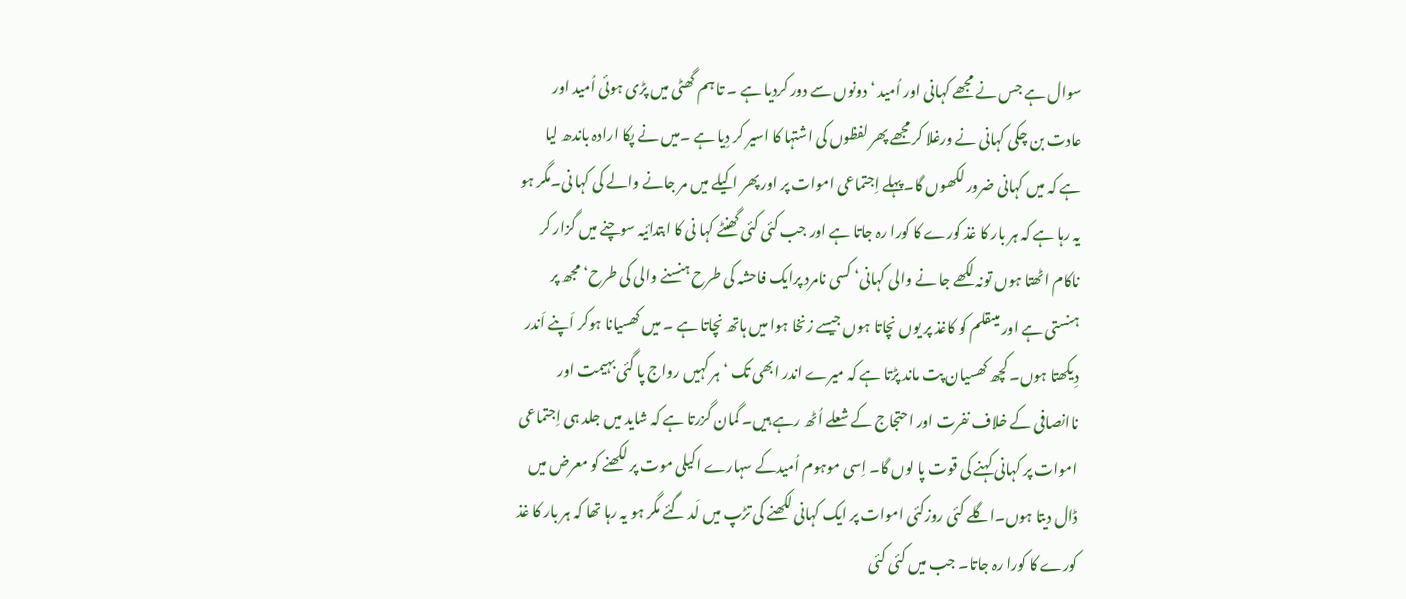سوال ہے جس نے مجھے کہانی اور اُمید ‘ دونوں سے دور کردیا ہے ۔ تا ہم گھٹی میں پڑی ہوئی اُمید اور عادت بن چکی کہانی نے ورغلا کر مجھے پھر لفظوں کی اشتہا کا اسیر کر دِیا ہے ۔میں نے پکا ارادہ باندھ لیا ہے کہ میں کہانی ضرور لکھوں گا۔پہلے اِجتماعی اموات پر اور پھر اکیلے میں مر جانے والے کی کہا نی۔مگر ہو یہ رہا ہے کہ ہر بار کا غذ کورے کا کورا رہ جاتا ہے اور جب کئی کئی گھنٹے کہا نی کا ابتدائیہ سوچنے میں گزار کر ناکام اٹھتا ہوں تونہ لکھے جا نے والی کہانی‘ کسی نامرد پرایک فاحشہ کی طرح ہنسنے والی کی طرح‘ مجھ پر ہنستی ہے اور میںقلم کو کاغذ پر یوں نچاتا ہوں جیسے زنخا ہوا میں ہاتھ نچاتا ہے ۔ میں کھسیانا ہوکر اَپنے اَندر دِیکھتا ہوں۔ کچھ کھسیان پت ماند پڑتا ہے کہ میرے اندر ابھی تک ‘ہر کہیں رواج پا گئی بہیمت اور ناانصافی کے خلاف نفرت اور احتجاج کے شعلے اُٹھ رہے ہیں۔ گمان گزرتا ہے کہ شاید میں جلد ہی اِجتماعی اموات پر کہانی کہنے کی قوت پا لوں گا۔ اِسی موہوم اُمیدکے سہارے اکیلی موت پر لکھنے کو معرض میں ڈال دیتا ہوں۔اگلے کئی روزکئی اموات پر ایک کہانی لکھنے کی تڑپ میں لَد گئے مگر ہو یہ رہا تھا کہ ہر بار کا غذ کورے کا کورا رہ جاتا۔ جب میں کئی کئی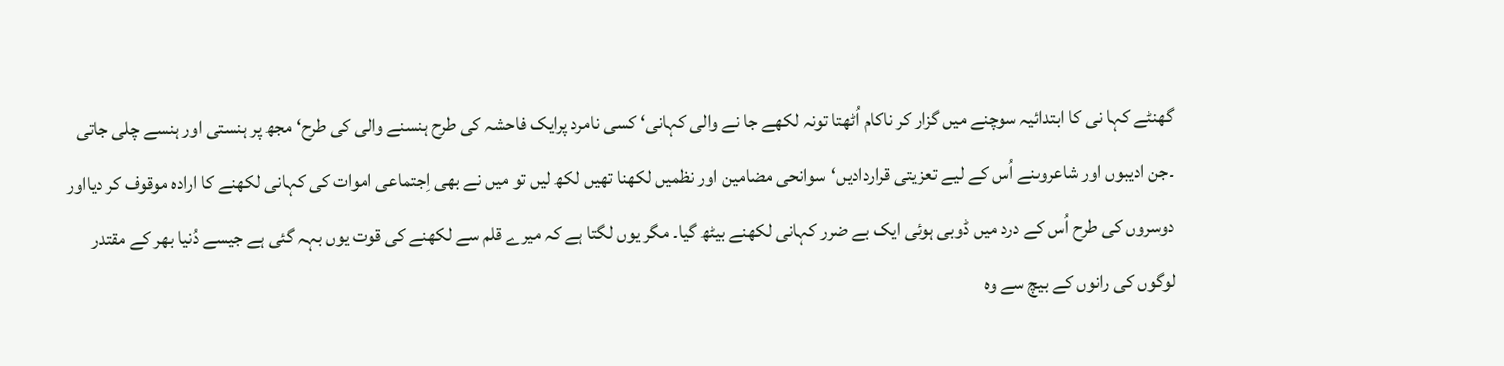گھنٹے کہا نی کا ابتدائیہ سوچنے میں گزار کر ناکام اُٹھتا تونہ لکھے جا نے والی کہانی‘ کسی نامرد پرایک فاحشہ کی طرح ہنسنے والی کی طرح‘ مجھ پر ہنستی اور ہنسے چلی جاتی ۔جن ادیبوں اور شاعروںنے اُس کے لیے تعزیتی قراردادیں‘سوانحی مضامین اور نظمیں لکھنا تھیں لکھ لیں تو میں نے بھی اِجتماعی اموات کی کہانی لکھنے کا ارادہ موقوف کر دیااور دوسروں کی طرح اُس کے درد میں ڈوبی ہوئی ایک بے ضرر کہانی لکھنے بیٹھ گیا۔ مگر یوں لگتا ہے کہ میرے قلم سے لکھنے کی قوت یوں بہہ گئی ہے جیسے دُنیا بھر کے مقتدر لوگوں کی رانوں کے بیچ سے وہ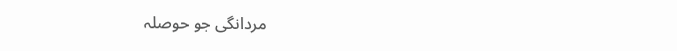مردانگی جو حوصلہ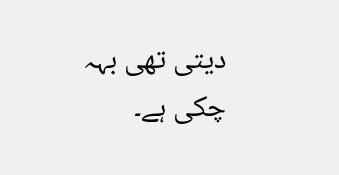دیتی تھی بہہ چکی ہے۔